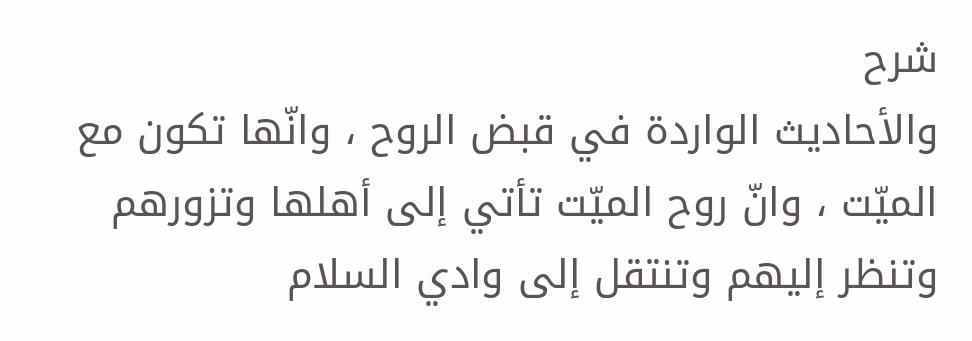شرح
والأحاديث الواردة في قبض الروح ، وانّها تكون مع الميّت ، وانّ روح الميّت تأتي إلى أهلها وتزورهم وتنظر إليهم وتنتقل إلى وادي السلام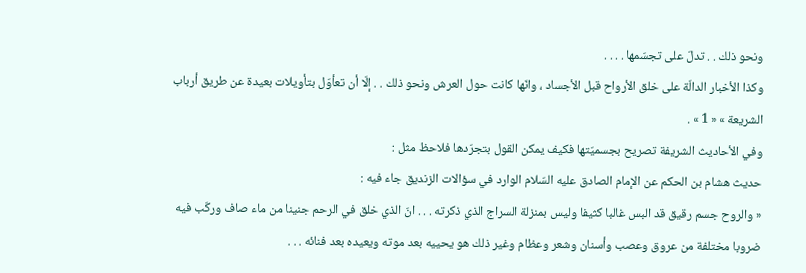ونحو ذلك . . تدلّ على تجسّمها . . . .
وكذا الأخبار الدالّة على خلق الأرواح قبل الأجساد ، وانّها كانت حول العرش ونحو ذلك . . إلّا أن تعأوّل بتأويلات بعيدة عن طريق أرباب الشريعة » « 1 » .
وفي الأحاديث الشريفة تصريح بجسميّتها فكيف يمكن القول بتجرّدها فلاحظ مثل :
حديث هشام بن الحكم عن الإمام الصادق عليه السّلام الوارد في سؤالات الزنديق جاء فيه :
« والروح جسم رقيق قد البس غالبا كثيفا وليس بمنزلة السراج الذي ذكرته . . . انّ الذي خلق في الرحم جنينا من ماء صاف وركّب فيه ضروبا مختلفة من عروق وعصب وأسنان وشعر وعظام وغير ذلك هو يحييه بعد موته ويعيده بعد فنائه . . .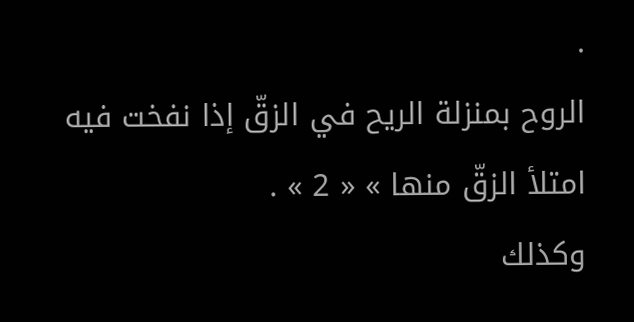.
الروح بمنزلة الريح في الزقّ إذا نفخت فيه امتلأ الزقّ منها » « 2 » .
وكذلك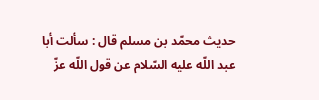حديث محمّد بن مسلم قال : سألت أبا عبد اللّه عليه السّلام عن قول اللّه عزّ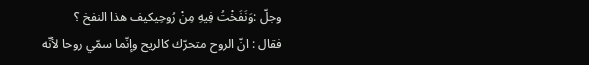وجلّ :وَنَفَخْتُ فِيهِ مِنْ رُوحِيكيف هذا النفخ ؟
فقال : انّ الروح متحرّك كالريح وإنّما سمّي روحا لأنّه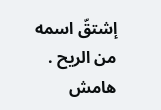إشتقّ اسمه من الريح .
هامش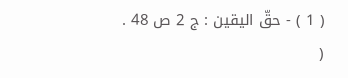( 1 ) - حقّ اليقين : ج 2 ص 48 .
(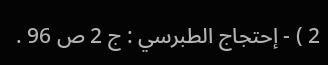2 ) - إحتجاج الطبرسي : ج 2 ص 96 .